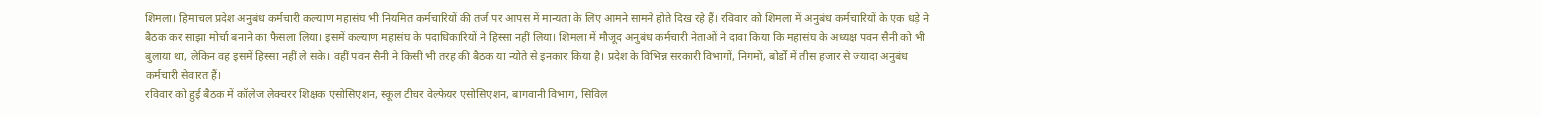शिमला। हिमाचल प्रदेश अनुबंध कर्मचारी कल्याण महासंघ भी नियमित कर्मचारियों की तर्ज पर आपस में मान्यता के लिए आमने सामने होते दिख रहे हैं। रविवार को शिमला में अनुबंध कर्मचारियों के एक धड़े ने बैठक कर साझा मोर्चा बनाने का फैसला लिया। इसमें कल्याण महासंघ के पदाधिकारियों ने हिस्सा नहीं लिया। शिमला में मौजूद अनुबंध कर्मचारी नेताओं ने दावा किया कि महासंघ के अध्यक्ष पवन सैनी को भी बुलाया था, लेकिन वह इसमें हिस्सा नहीं ले सके। वहीं पवन सैनी ने किसी भी तरह की बैठक या न्योते से इनकार किया है। प्रदेश के विभिन्न सरकारी विभागों, निगमों, बोर्डों में तीस हजार से ज्यादा अनुबंध कर्मचारी सेवारत हैं।
रविवार को हुई बैठक में कॉलेज लेक्चरर शिक्षक एसोसिएशन, स्कूल टीचर वेल्फेयर एसोसिएशन, बागवानी विभाग, सिविल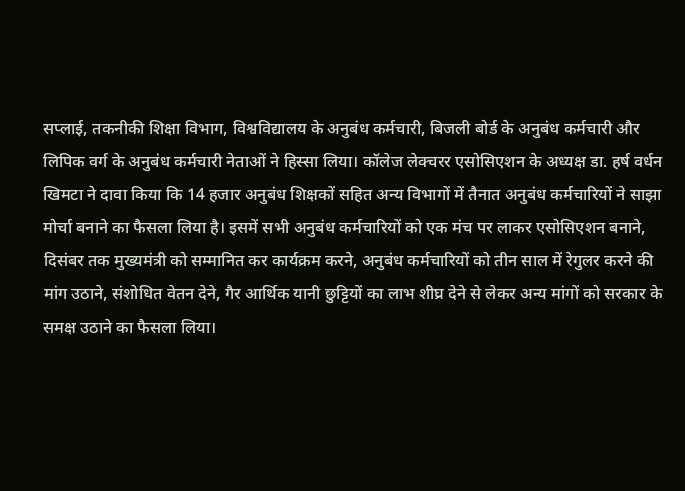सप्लाई, तकनीकी शिक्षा विभाग, विश्वविद्यालय के अनुबंध कर्मचारी, बिजली बोर्ड के अनुबंध कर्मचारी और लिपिक वर्ग के अनुबंध कर्मचारी नेताओं ने हिस्सा लिया। कॉलेज लेक्चरर एसोसिएशन के अध्यक्ष डा. हर्ष वर्धन खिमटा ने दावा किया कि 14 हजार अनुबंध शिक्षकों सहित अन्य विभागों में तैनात अनुबंध कर्मचारियों ने साझा मोर्चा बनाने का फैसला लिया है। इसमें सभी अनुबंध कर्मचारियों को एक मंच पर लाकर एसोसिएशन बनाने, दिसंबर तक मुख्यमंत्री को सम्मानित कर कार्यक्रम करने, अनुबंध कर्मचारियों को तीन साल में रेगुलर करने की मांग उठाने, संशोधित वेतन देने, गैर आर्थिक यानी छुट्टियों का लाभ शीघ्र देने से लेकर अन्य मांगों को सरकार के समक्ष उठाने का फैसला लिया।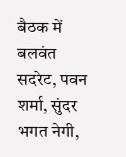बैठक में बलवंत सदरेट, पवन शर्मा, सुंदर भगत नेगी,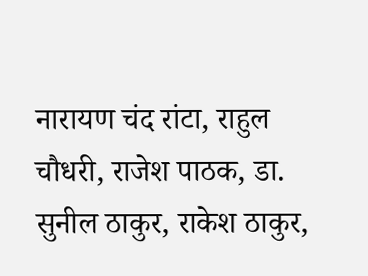नारायण चंद रांटा, राहुल चौधरी, राजेश पाठक, डा. सुनील ठाकुर, राकेश ठाकुर,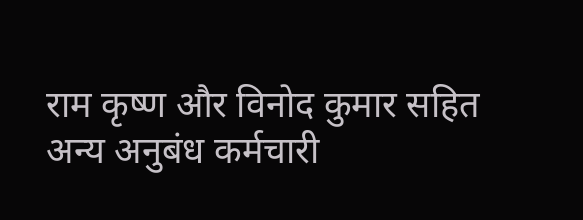राम कृष्ण और विनोद कुमार सहित अन्य अनुबंध कर्मचारी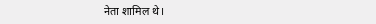नेता शामिल थे।